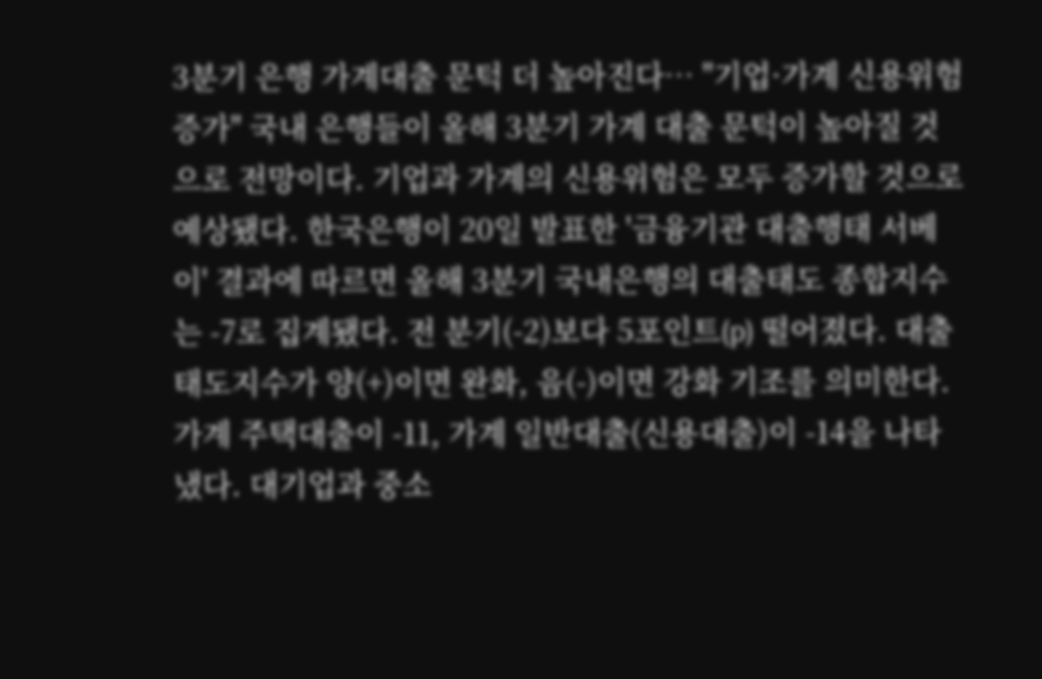3분기 은행 가계대출 문턱 더 높아진다… "기업·가계 신용위험 증가" 국내 은행들이 올해 3분기 가계 대출 문턱이 높아질 것으로 전망이다. 기업과 가계의 신용위험은 모두 증가할 것으로 예상됐다. 한국은행이 20일 발표한 '금융기관 대출행태 서베이' 결과에 따르면 올해 3분기 국내은행의 대출태도 종합지수는 -7로 집계됐다. 전 분기(-2)보다 5포인트(p) 떨어졌다. 대출태도지수가 양(+)이면 완화, 음(-)이면 강화 기조를 의미한다. 가계 주택대출이 -11, 가계 일반대출(신용대출)이 -14을 나타냈다. 대기업과 중소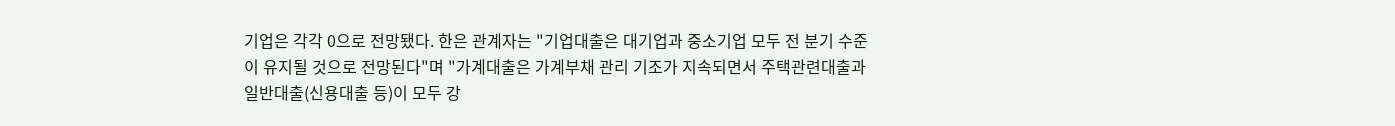기업은 각각 0으로 전망됐다. 한은 관계자는 "기업대출은 대기업과 중소기업 모두 전 분기 수준이 유지될 것으로 전망된다"며 "가계대출은 가계부채 관리 기조가 지속되면서 주택관련대출과 일반대출(신용대출 등)이 모두 강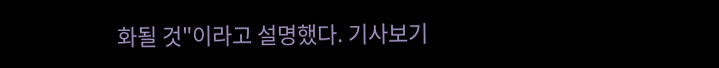화될 것"이라고 설명했다. 기사보기